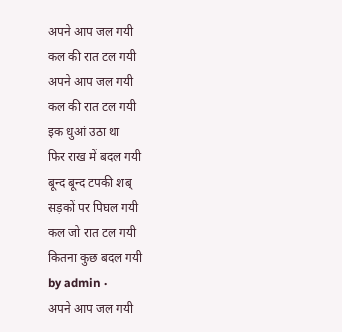अपने आप जल गयी
कल की रात टल गयी
अपने आप जल गयी
कल की रात टल गयी
इक धुआं उठा था
फिर राख में बदल गयी
बून्द बून्द टपकी शब्
सड़कों पर पिघल गयी
कल जो रात टल गयी
कितना कुछ बदल गयी
by admin ·
अपने आप जल गयी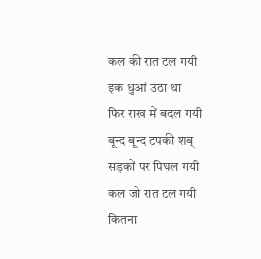कल की रात टल गयी
इक धुआं उठा था
फिर राख में बदल गयी
बून्द बून्द टपकी शब्
सड़कों पर पिघल गयी
कल जो रात टल गयी
कितना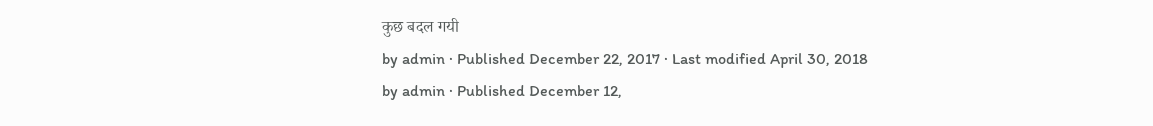कुछ बदल गयी
by admin · Published December 22, 2017 · Last modified April 30, 2018
by admin · Published December 12,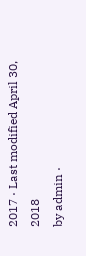2017 · Last modified April 30, 2018
by admin ·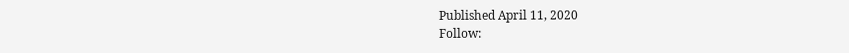Published April 11, 2020
Follow: